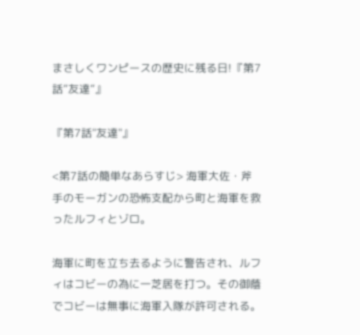まさしくワンピースの歴史に残る日!『第7話”友達”』

『第7話"友達"』

<第7話の簡単なあらすじ> 海軍大佐・斧手のモーガンの恐怖支配から町と海軍を救ったルフィとゾロ。

海軍に町を立ち去るように警告され、ルフィはコビーの為に一芝居を打つ。その御蔭でコビーは無事に海軍入隊が許可される。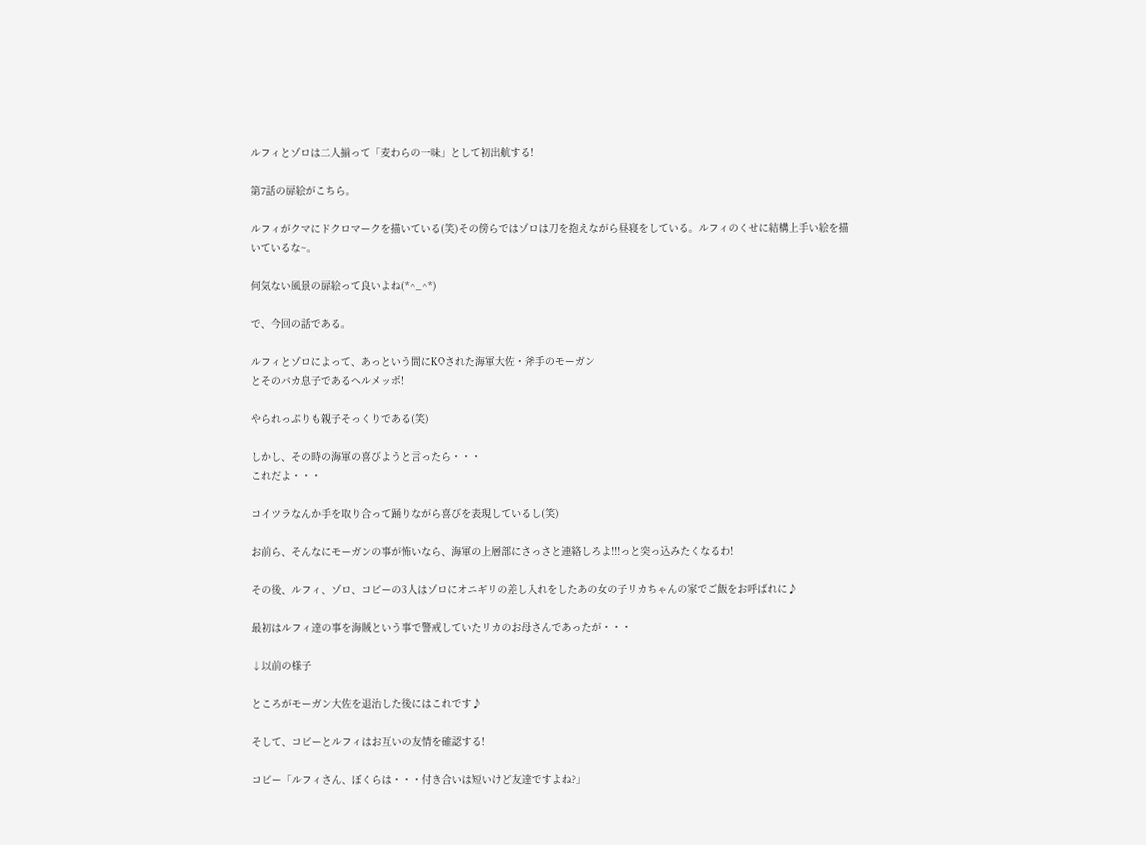ルフィとゾロは二人揃って「麦わらの一味」として初出航する!

第7話の扉絵がこちら。

ルフィがクマにドクロマークを描いている(笑)その傍らではゾロは刀を抱えながら昼寝をしている。ルフィのくせに結構上手い絵を描いているな~。

何気ない風景の扉絵って良いよね(*^_^*)

で、今回の話である。

ルフィとゾロによって、あっという間にKOされた海軍大佐・斧手のモーガン
とそのバカ息子であるヘルメッポ!

やられっぷりも親子そっくりである(笑)

しかし、その時の海軍の喜びようと言ったら・・・
これだよ・・・

コイツラなんか手を取り合って踊りながら喜びを表現しているし(笑)

お前ら、そんなにモーガンの事が怖いなら、海軍の上層部にさっさと連絡しろよ!!!っと突っ込みたくなるわ!

その後、ルフィ、ゾロ、コビーの3人はゾロにオニギリの差し入れをしたあの女の子リカちゃんの家でご飯をお呼ばれに♪

最初はルフィ達の事を海賊という事で警戒していたリカのお母さんであったが・・・

↓以前の様子

ところがモーガン大佐を退治した後にはこれです♪

そして、コビーとルフィはお互いの友情を確認する!

コビー「ルフィさん、ぼくらは・・・付き合いは短いけど友達ですよね?」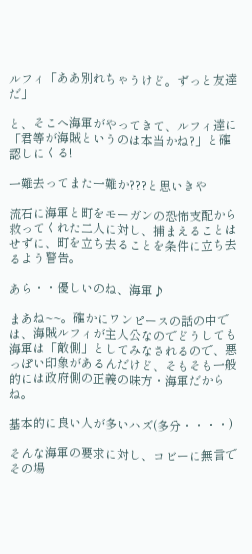ルフィ「ああ別れちゃうけど。ずっと友達だ」

と、そこへ海軍がやってきて、ルフィ達に「君等が海賊というのは本当かね?」と確認しにくる!

一難去ってまた一難か???と思いきや

流石に海軍と町をモーガンの恐怖支配から救ってくれた二人に対し、捕まえることはせずに、町を立ち去ることを条件に立ち去るよう警告。

あら・・優しいのね、海軍♪

まあね~~。確かにワンピースの話の中では、海賊ルフィが主人公なのでどうしても海軍は「敵側」としてみなされるので、悪っぽい印象があるんだけど、そもそも一般的には政府側の正義の味方・海軍だからね。

基本的に良い人が多いハズ(多分・・・・)

そんな海軍の要求に対し、コビーに無言でその場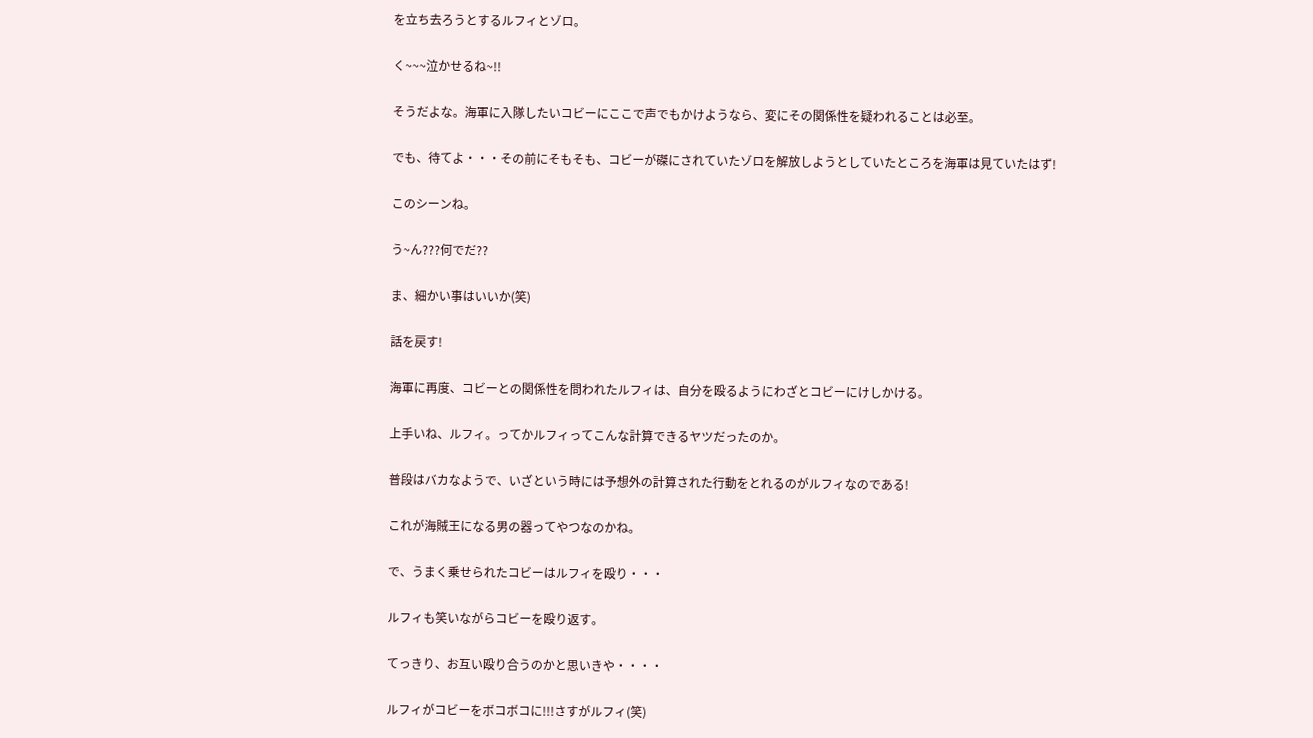を立ち去ろうとするルフィとゾロ。

く~~~泣かせるね~!!

そうだよな。海軍に入隊したいコビーにここで声でもかけようなら、変にその関係性を疑われることは必至。

でも、待てよ・・・その前にそもそも、コビーが磔にされていたゾロを解放しようとしていたところを海軍は見ていたはず!

このシーンね。

う~ん???何でだ??

ま、細かい事はいいか(笑)

話を戻す!

海軍に再度、コビーとの関係性を問われたルフィは、自分を殴るようにわざとコビーにけしかける。

上手いね、ルフィ。ってかルフィってこんな計算できるヤツだったのか。

普段はバカなようで、いざという時には予想外の計算された行動をとれるのがルフィなのである!

これが海賊王になる男の器ってやつなのかね。

で、うまく乗せられたコビーはルフィを殴り・・・

ルフィも笑いながらコビーを殴り返す。

てっきり、お互い殴り合うのかと思いきや・・・・

ルフィがコビーをボコボコに!!!さすがルフィ(笑)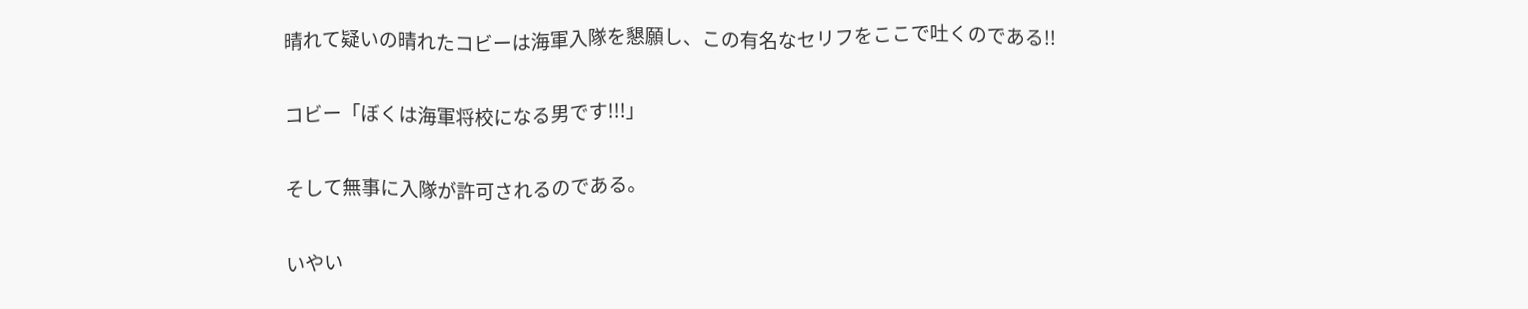晴れて疑いの晴れたコビーは海軍入隊を懇願し、この有名なセリフをここで吐くのである!!

コビー「ぼくは海軍将校になる男です!!!」

そして無事に入隊が許可されるのである。

いやい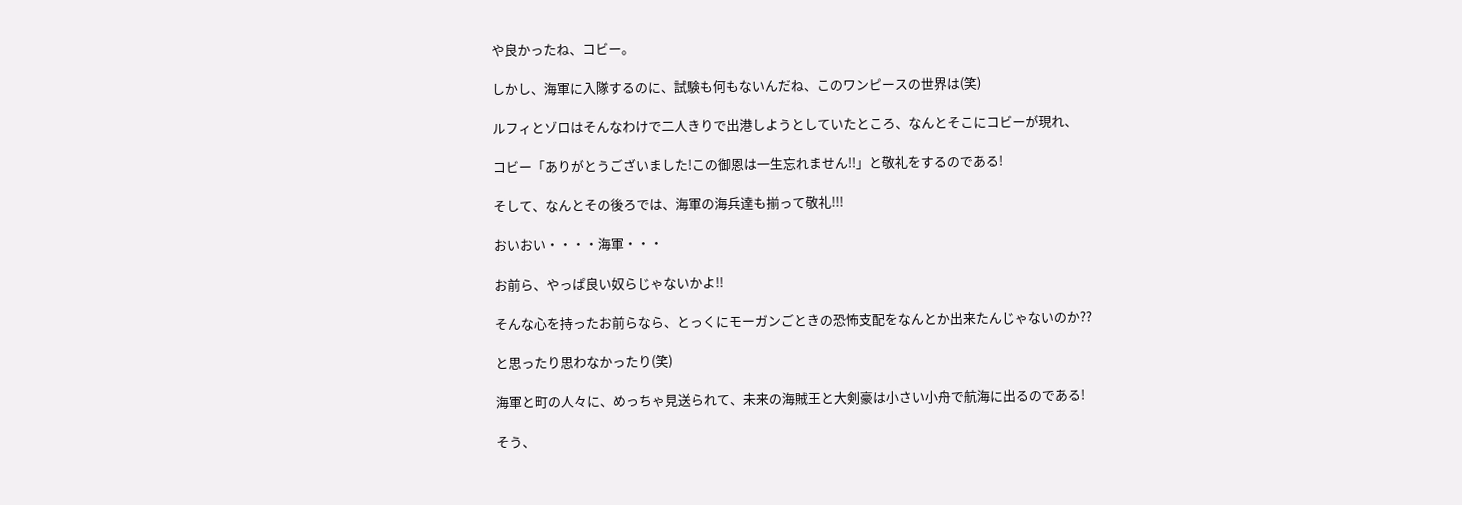や良かったね、コビー。

しかし、海軍に入隊するのに、試験も何もないんだね、このワンピースの世界は(笑)

ルフィとゾロはそんなわけで二人きりで出港しようとしていたところ、なんとそこにコビーが現れ、

コビー「ありがとうございました!この御恩は一生忘れません!!」と敬礼をするのである!

そして、なんとその後ろでは、海軍の海兵達も揃って敬礼!!!

おいおい・・・・海軍・・・

お前ら、やっぱ良い奴らじゃないかよ!!

そんな心を持ったお前らなら、とっくにモーガンごときの恐怖支配をなんとか出来たんじゃないのか??

と思ったり思わなかったり(笑)

海軍と町の人々に、めっちゃ見送られて、未来の海賊王と大剣豪は小さい小舟で航海に出るのである!

そう、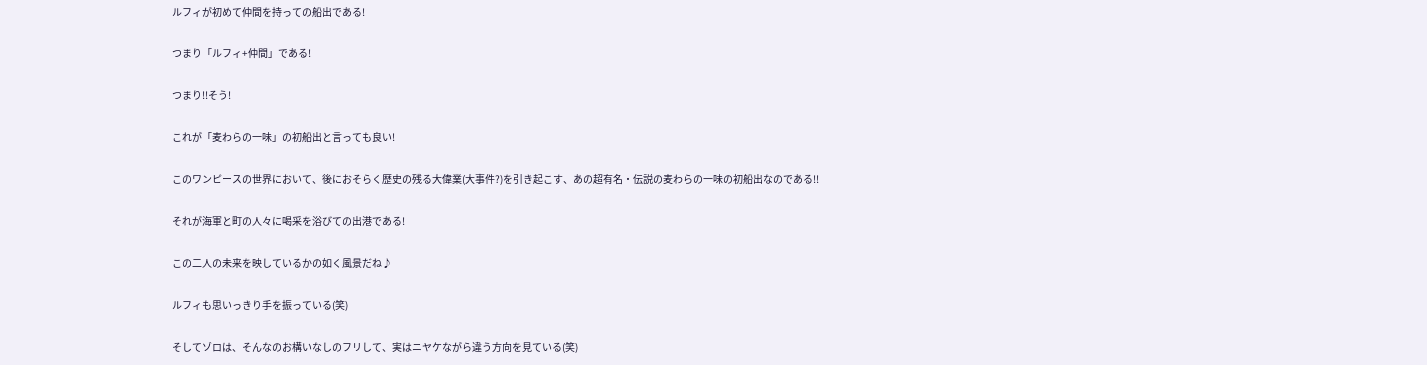ルフィが初めて仲間を持っての船出である!

つまり「ルフィ+仲間」である!

つまり!!そう!

これが「麦わらの一味」の初船出と言っても良い!

このワンピースの世界において、後におそらく歴史の残る大偉業(大事件?)を引き起こす、あの超有名・伝説の麦わらの一味の初船出なのである!!

それが海軍と町の人々に喝采を浴びての出港である!

この二人の未来を映しているかの如く風景だね♪

ルフィも思いっきり手を振っている(笑)

そしてゾロは、そんなのお構いなしのフリして、実はニヤケながら違う方向を見ている(笑)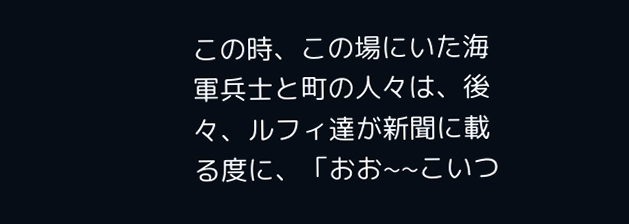この時、この場にいた海軍兵士と町の人々は、後々、ルフィ達が新聞に載る度に、「おお~~こいつ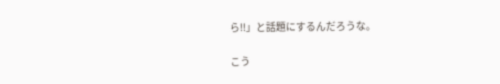ら!!」と話題にするんだろうな。

こう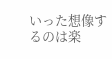いった想像するのは楽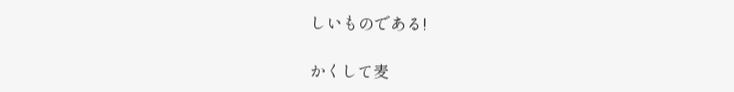しいものである!

かくして麦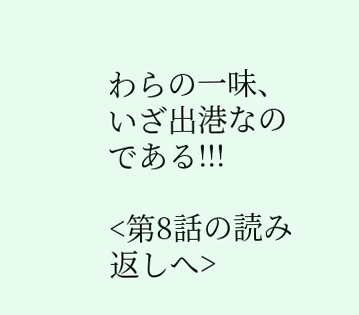わらの一味、いざ出港なのである!!!

<第8話の読み返しへ>